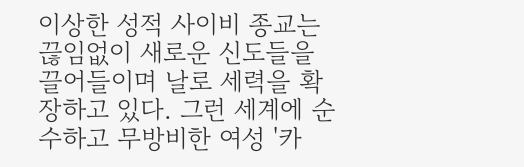이상한 성적 사이비 종교는 끊임없이 새로운 신도들을 끌어들이며 날로 세력을 확장하고 있다. 그런 세계에 순수하고 무방비한 여성 '카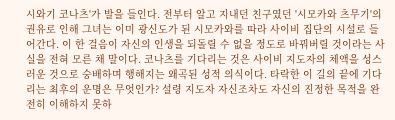시와기 코나츠'가 발을 들인다. 전부터 알고 지내던 친구였던 '시모카와 츠무기'의 권유로 인해 그녀는 이미 광신도가 된 시모카와를 따라 사이비 집단의 시설로 들어간다. 이 한 걸음이 자신의 인생을 되돌릴 수 없을 정도로 바꿔버릴 것이라는 사실을 전혀 모른 채 말이다. 코나츠를 기다리는 것은 사이비 지도자의 체액을 성스러운 것으로 숭배하며 행해지는 왜곡된 성적 의식이다. 타락한 이 길의 끝에 기다리는 최후의 운명은 무엇인가? 설령 지도자 자신조차도 자신의 진정한 목적을 완전히 이해하지 못하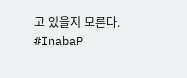고 있을지 모른다. #InabaP